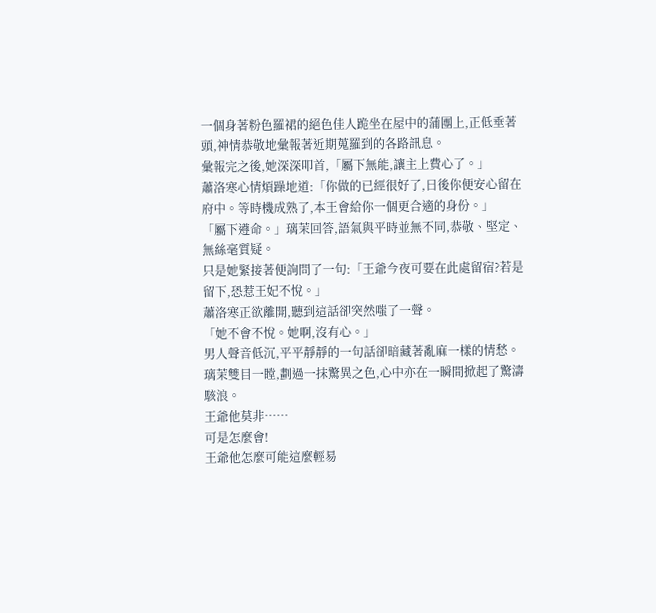一個身著粉色羅裙的絕色佳人跪坐在屋中的蒲團上,正低垂著頭,神情恭敬地彙報著近期蒐羅到的各路訊息。
彙報完之後,她深深叩首,「屬下無能,讓主上費心了。」
蕭洛寒心情煩躁地道:「你做的已經很好了,日後你便安心留在府中。等時機成熟了,本王會給你一個更合適的身份。」
「屬下遵命。」璃茉回答,語氣與平時並無不同,恭敬、堅定、無絲毫質疑。
只是她緊接著便詢問了一句:「王爺今夜可要在此處留宿?若是留下,恐惹王妃不悅。」
蕭洛寒正欲離開,聽到這話卻突然嗤了一聲。
「她不會不悅。她啊,沒有心。」
男人聲音低沉,平平靜靜的一句話卻暗藏著亂麻一樣的情愁。
璃茉雙目一瞠,劃過一抹驚異之色,心中亦在一瞬間掀起了驚濤駭浪。
王爺他莫非……
可是怎麼會!
王爺他怎麼可能這麼輕易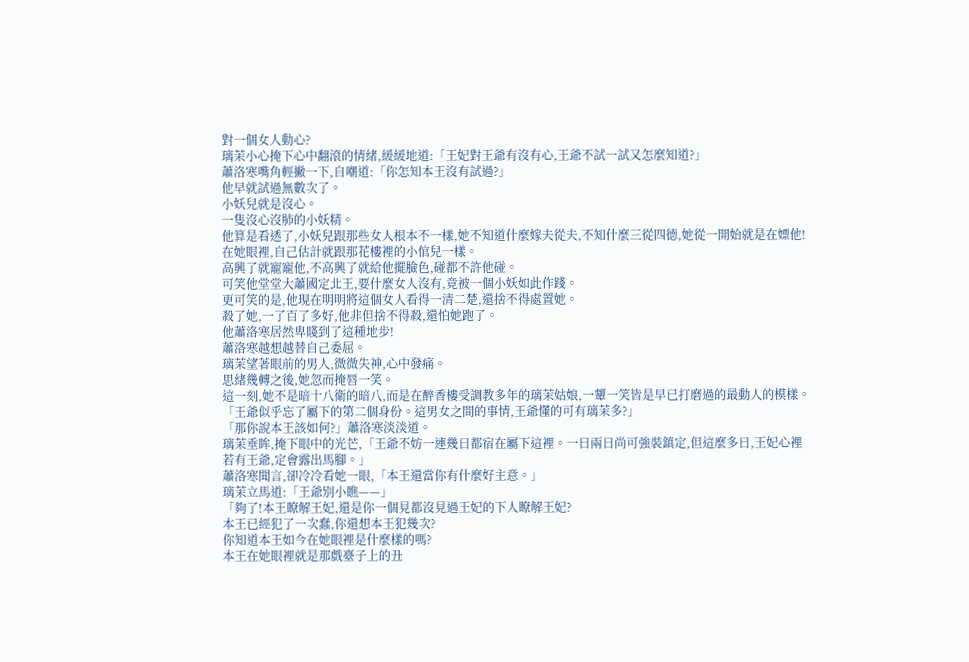對一個女人動心?
璃茉小心掩下心中翻滾的情緒,緩緩地道:「王妃對王爺有沒有心,王爺不試一試又怎麼知道?」
蕭洛寒嘴角輕撇一下,自嘲道:「你怎知本王沒有試過?」
他早就試過無數次了。
小妖兒就是沒心。
一隻沒心沒肺的小妖精。
他算是看透了,小妖兒跟那些女人根本不一樣,她不知道什麼嫁夫從夫,不知什麼三從四德,她從一開始就是在嫖他!
在她眼裡,自己估計就跟那花樓裡的小倌兒一樣。
高興了就寵寵他,不高興了就給他擺臉色,碰都不許他碰。
可笑他堂堂大蕭國定北王,要什麼女人沒有,竟被一個小妖如此作踐。
更可笑的是,他現在明明將這個女人看得一清二楚,還捨不得處置她。
殺了她,一了百了多好,他非但捨不得殺,還怕她跑了。
他蕭洛寒居然卑賤到了這種地步!
蕭洛寒越想越替自己委屈。
璃茉望著眼前的男人,微微失神,心中發痛。
思緒幾轉之後,她忽而掩唇一笑。
這一刻,她不是暗十八衛的暗八,而是在醉香樓受調教多年的璃茉姑娘,一顰一笑皆是早已打磨過的最動人的模樣。
「王爺似乎忘了屬下的第二個身份。這男女之間的事情,王爺懂的可有璃茉多?」
「那你說本王該如何?」蕭洛寒淡淡道。
璃茉垂眸,掩下眼中的光芒,「王爺不妨一連幾日都宿在屬下這裡。一日兩日尚可強裝鎮定,但這麼多日,王妃心裡若有王爺,定會露出馬腳。」
蕭洛寒聞言,卻冷冷看她一眼,「本王還當你有什麼好主意。」
璃茉立馬道:「王爺別小瞧——」
「夠了!本王瞭解王妃,還是你一個見都沒見過王妃的下人瞭解王妃?
本王已經犯了一次蠢,你還想本王犯幾次?
你知道本王如今在她眼裡是什麼樣的嗎?
本王在她眼裡就是那戲臺子上的丑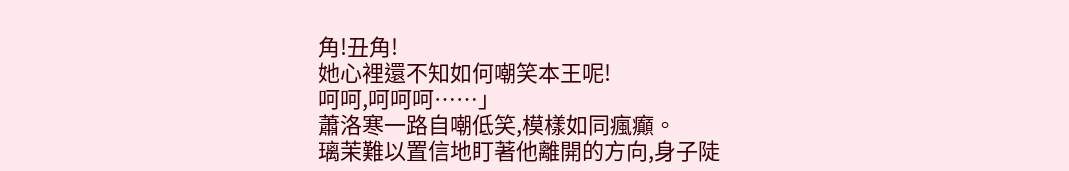角!丑角!
她心裡還不知如何嘲笑本王呢!
呵呵,呵呵呵……」
蕭洛寒一路自嘲低笑,模樣如同瘋癲。
璃茉難以置信地盯著他離開的方向,身子陡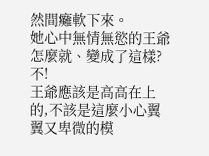然間癱軟下來。
她心中無情無慾的王爺怎麼就、變成了這樣?
不!
王爺應該是高高在上的,不該是這麼小心翼翼又卑微的模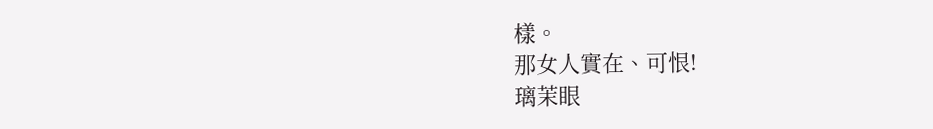樣。
那女人實在、可恨!
璃茉眼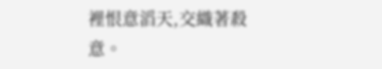裡恨意滔天,交織著殺意。